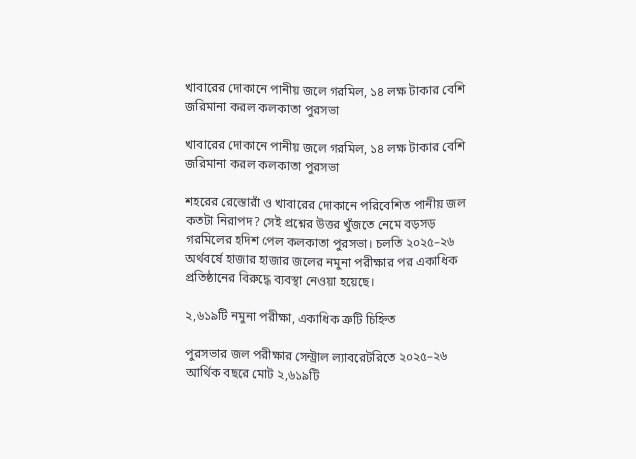খাবারের দোকানে পানীয় জলে গরমিল, ১৪ লক্ষ টাকার বেশি জরিমানা করল কলকাতা পুরসভা

খাবারের দোকানে পানীয় জলে গরমিল, ১৪ লক্ষ টাকার বেশি জরিমানা করল কলকাতা পুরসভা

শহরের রেস্তোরাঁ ও খাবারের দোকানে পরিবেশিত পানীয় জল কতটা নিরাপদ? সেই প্রশ্নের উত্তর খুঁজতে নেমে বড়সড় গরমিলের হদিশ পেল কলকাতা পুরসভা। চলতি ২০২৫–২৬ অর্থবর্ষে হাজার হাজার জলের নমুনা পরীক্ষার পর একাধিক প্রতিষ্ঠানের বিরুদ্ধে ব্যবস্থা নেওয়া হয়েছে।

২,৬১৯টি নমুনা পরীক্ষা, একাধিক ত্রুটি চিহ্নিত

পুরসভার জল পরীক্ষার সেন্ট্রাল ল্যাবরেটরিতে ২০২৫–২৬ আর্থিক বছরে মোট ২,৬১৯টি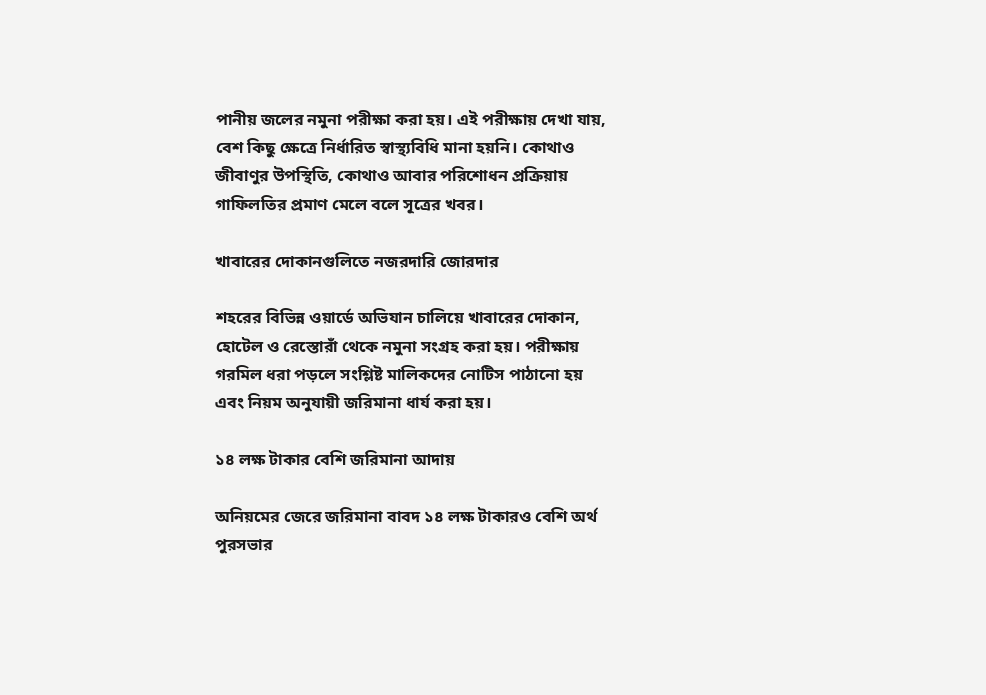পানীয় জলের নমুনা পরীক্ষা করা হয়। এই পরীক্ষায় দেখা যায়, বেশ কিছু ক্ষেত্রে নির্ধারিত স্বাস্থ্যবিধি মানা হয়নি। কোথাও জীবাণুর উপস্থিতি, কোথাও আবার পরিশোধন প্রক্রিয়ায় গাফিলতির প্রমাণ মেলে বলে সূত্রের খবর।

খাবারের দোকানগুলিতে নজরদারি জোরদার

শহরের বিভিন্ন ওয়ার্ডে অভিযান চালিয়ে খাবারের দোকান, হোটেল ও রেস্তোরাঁ থেকে নমুনা সংগ্রহ করা হয়। পরীক্ষায় গরমিল ধরা পড়লে সংশ্লিষ্ট মালিকদের নোটিস পাঠানো হয় এবং নিয়ম অনুযায়ী জরিমানা ধার্য করা হয়।

১৪ লক্ষ টাকার বেশি জরিমানা আদায়

অনিয়মের জেরে জরিমানা বাবদ ১৪ লক্ষ টাকারও বেশি অর্থ পুরসভার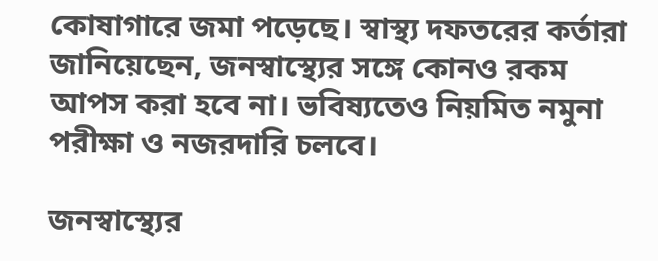কোষাগারে জমা পড়েছে। স্বাস্থ্য দফতরের কর্তারা জানিয়েছেন, জনস্বাস্থ্যের সঙ্গে কোনও রকম আপস করা হবে না। ভবিষ্যতেও নিয়মিত নমুনা পরীক্ষা ও নজরদারি চলবে।

জনস্বাস্থ্যের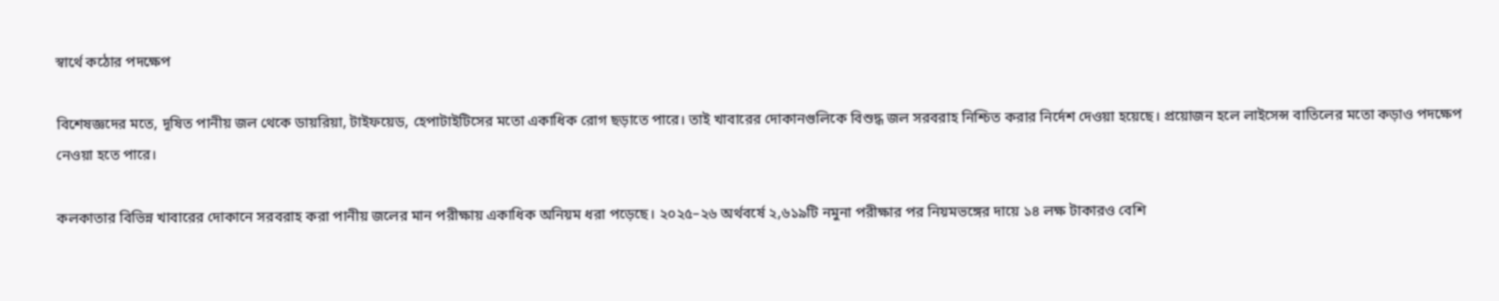স্বার্থে কঠোর পদক্ষেপ

বিশেষজ্ঞদের মতে, দূষিত পানীয় জল থেকে ডায়রিয়া, টাইফয়েড, হেপাটাইটিসের মতো একাধিক রোগ ছড়াতে পারে। তাই খাবারের দোকানগুলিকে বিশুদ্ধ জল সরবরাহ নিশ্চিত করার নির্দেশ দেওয়া হয়েছে। প্রয়োজন হলে লাইসেন্স বাতিলের মতো কড়াও পদক্ষেপ নেওয়া হতে পারে।

কলকাতার বিভিন্ন খাবারের দোকানে সরবরাহ করা পানীয় জলের মান পরীক্ষায় একাধিক অনিয়ম ধরা পড়েছে। ২০২৫–২৬ অর্থবর্ষে ২,৬১৯টি নমুনা পরীক্ষার পর নিয়মভঙ্গের দায়ে ১৪ লক্ষ টাকারও বেশি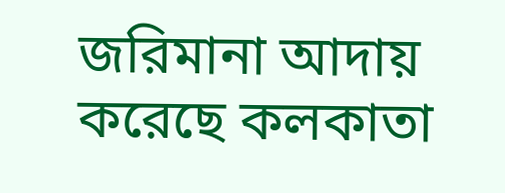জরিমানা আদায় করেছে কলকাতা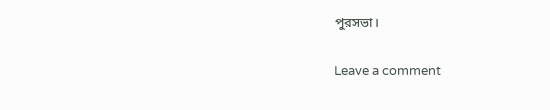পুরসভা।

Leave a comment